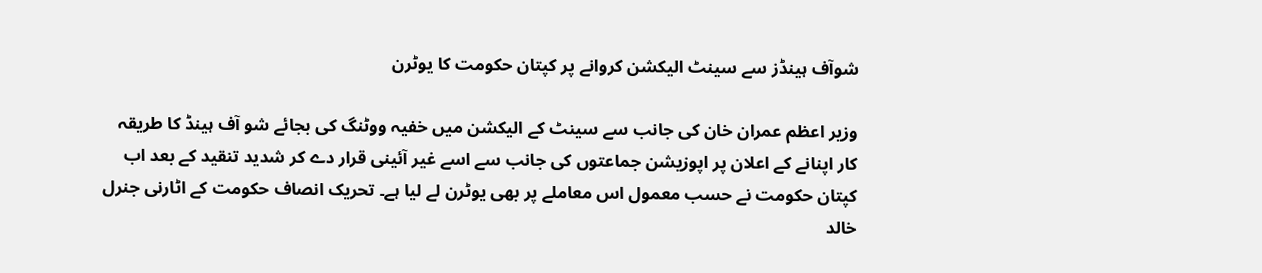شوآف ہینڈز سے سینٹ الیکشن کروانے پر کپتان حکومت کا یوٹرن

وزیر اعظم عمران خان کی جانب سے سینٹ کے الیکشن میں خفیہ ووٹنگ کی بجائے شو آف ہینڈ کا طریقہ کار اپنانے کے اعلان پر اپوزیشن جماعتوں کی جانب سے اسے غیر آئینی قرار دے کر شدید تنقید کے بعد اب کپتان حکومت نے حسب معمول اس معاملے پر بھی یوٹرن لے لیا ہے۔ تحریک انصاف حکومت کے اٹارنی جنرل خالد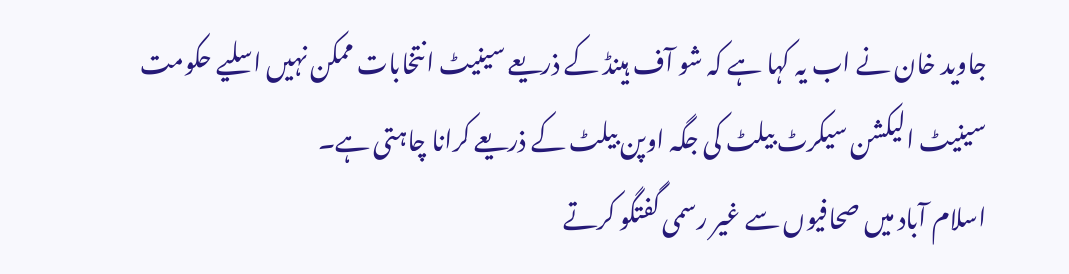جاوید خان نے اب یہ کہا ہے کہ شو آف ہینڈ کے ذریعے سینیٹ انتخابات ممکن نہیں اسلیے حکومت سینیٹ الیکشن سیکرٹ بیلٹ کی جگہ اوپن بیلٹ کے ذریعے کرانا چاہتی ہے۔
اسلام آباد میں صحافیوں سے غیر رسمی گفتگو کرتے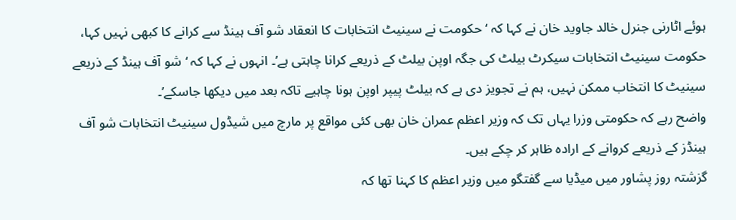ہوئے اٹارنی جنرل خالد جاوید خان نے کہا کہ ‘حکومت نے سینیٹ انتخابات کا انعقاد شو آف ہینڈ سے کرانے کا کبھی نہیں کہا، حکومت سینیٹ انتخابات سیکرٹ بیلٹ کی جگہ اوپن بیلٹ کے ذریعے کرانا چاہتی ہے’۔ انہوں نے کہا کہ ‘شو آف ہینڈ کے ذریعے سینیٹ کا انتخاب ممکن نہیں، ہم نے تجویز دی ہے کہ بیلٹ پیپر اوپن ہونا چاہیے تاکہ بعد میں دیکھا جاسکے’۔
واضح رہے کہ حکومتی وزرا یہاں تک کہ وزیر اعظم عمران خان بھی کئی مواقع پر مارچ میں شیڈول سینیٹ انتخابات شو آف ہینڈز کے ذریعے کروانے کے ارادہ ظاہر کر چکے ہیں۔
گزشتہ روز پشاور میں میڈیا سے گفتگو میں وزیر اعظم کا کہنا تھا کہ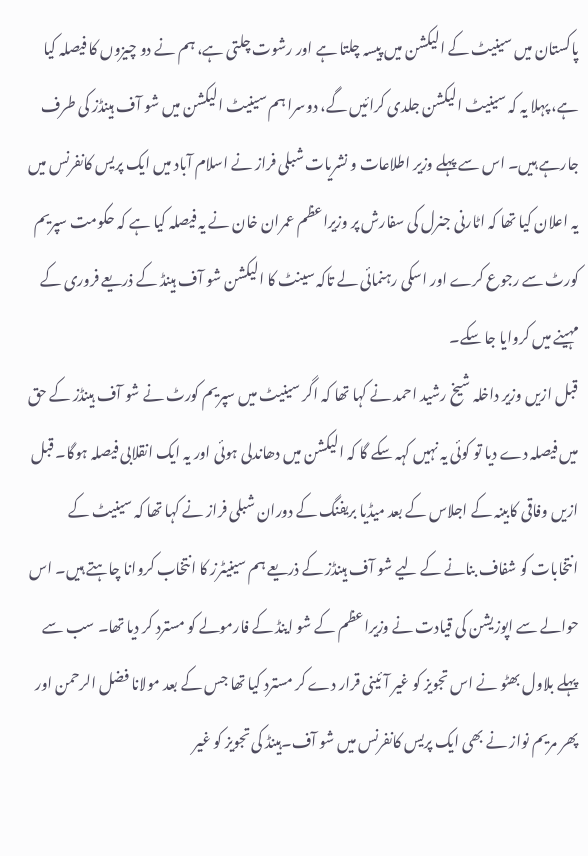پاکستان میں سینیٹ کے الیکشن میں پیسہ چلتا ہے اور رشوت چلتی ہے، ہم نے دو چیزوں کا فیصلہ کیا ہے، پہلا یہ کہ سینیٹ الیکشن جلدی کرائیں گے، دوسرا ہم سینیٹ الیکشن میں شو آف ہینڈز کی طرف جارہے ہیں۔ اس سے پہلے وزیر اطلاعات و نشریات شبلی فراز نے اسلام آباد میں ایک پریس کانفرنس میں یہ اعلان کیا تھا کہ اٹارنی جنرل کی سفارش پر وزیراعظم عمران خان نے یہ فیصلہ کیا ہے کہ حکومت سپریم کورٹ سے رجوع کرے اور اسکی رہنمائی لے تاکہ سینٹ کا الیکشن شو آف ہینڈ کے ذریعے فروری کے مہینے میں کروایا جا سکے۔
قبل ازیں وزیر داخلہ شیخ رشید احمد نے کہا تھا کہ اگر سینیٹ میں سپریم کورٹ نے شو آف ہینڈز کے حق میں فیصلہ دے دیا تو کوئی یہ نہیں کہہ سکے گا کہ الیکشن میں دھاندلی ہوئی اور یہ ایک انقلابی فیصلہ ہوگا۔ قبل ازیں وفاقی کابینہ کے اجلاس کے بعد میڈیا بریفنگ کے دوران شبلی فراز نے کہا تھا کہ سینیٹ کے انتخابات کو شفاف بنانے کے لیے شو آف ہینڈز کے ذریعے ہم سینیٹرز کا انتخاب کروانا چاہتے ہیں۔ اس حوالے سے اپوزیشن کی قیادت نے وزیراعظم کے شو اینڈ کے فارمولے کو مسترد کر دیا تھا۔ سب سے پہلے بلاول بھٹو نے اس تجویز کو غیر آئینی قرار دے کر مسترد کیا تھا جس کے بعد مولانا فضل الرحمن اور پھر مریم نواز نے بھی ایک پریس کانفرنس میں شو آف۔ہینڈ کی تجویز کو غیر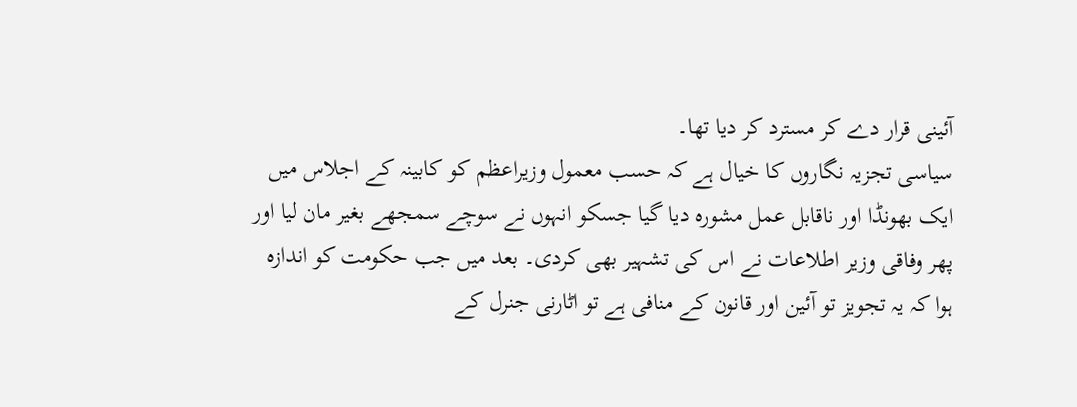آئینی قرار دے کر مسترد کر دیا تھا۔
سیاسی تجزیہ نگاروں کا خیال ہے کہ حسب معمول وزیراعظم کو کابینہ کے اجلاس میں ایک بھونڈا اور ناقابل عمل مشورہ دیا گیا جسکو انہوں نے سوچے سمجھے بغیر مان لیا اور پھر وفاقی وزیر اطلاعات نے اس کی تشہیر بھی کردی۔ بعد میں جب حکومت کو اندازہ ہوا کہ یہ تجویز تو آئین اور قانون کے منافی ہے تو اٹارنی جنرل کے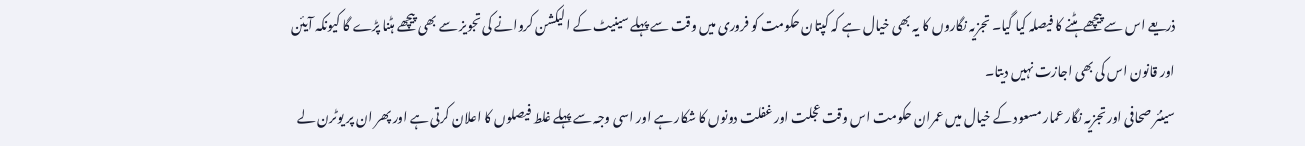ذریعے اس سے پیچھے ہٹنے کا فیصلہ کیا گیا۔ تجزیہ نگاروں کا یہ بھی خیال ہے کہ کپتان حکومت کو فروری میں وقت سے پہلے سینیٹ کے الیکشن کروانے کی تجویز سے بھی پیچھے ہٹنا پڑے گا کیونکہ آیئن اور قانون اس کی بھی اجازت نہیں دیتا۔
سینئر صحافی اور تجزیہ نگار عمار مسعود کے خیال میں عمران حکومت اس وقت عجلت اور غفلت دونوں کا شکار ہے اور اسی وجہ سے پہلے غلط فیصلوں کا اعلان کرتی ہے اور پھر ان پر یوٹرن لے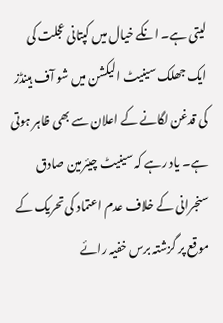لیتی ہے۔ انکے خیال میں کپتانی عجلت کی ایک جھلک سینیٹ الیکشن میں شو آف ہینڈز کی قدغن لگانے کے اعلان سے بھی ظاہر ہوتی ہے۔ یاد رہے کہ سینیٹ چیئرمین صادق سنجرانی کے خلاف عدم اعتماد کی تحریک کے موقع پر گزشتہ برس خفیہ رائے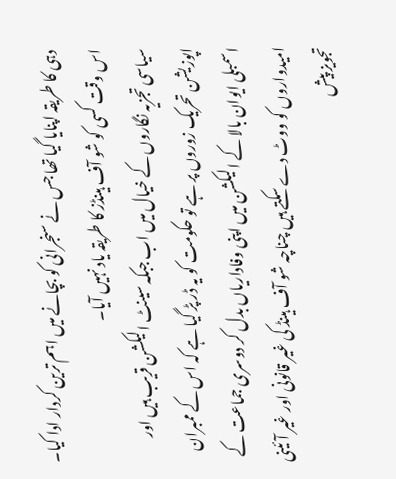دہی کا طریقہ اپنایا گیا تھا جس نے سنجرانی کو بچانے میں اہم ترین کردار ادا کیا۔ اس وقت کسی کو شو آف ہینڈز کا طریقہ یاد نہیں آیا۔
سیاسی تجزیہ نگاروں کے خیال میں اب جبکہ سینٹ الیکشن قریب ہیں اور اپوزیشن تحریک زوروں پر ہے تو حکومت کو یہ ڈر پڑ گیا ہے کہ اس کے ممبران اسمبلی ایوان بالا کے الیکشن میں اپنی وفاداریاں بدل کر دوسری جماعت کے امیدواروں کو ووٹ دے سکتے ہیں چناچہ شو آف ہینڈ کی غیر قانونی اور غیر آئینی تجویز پیش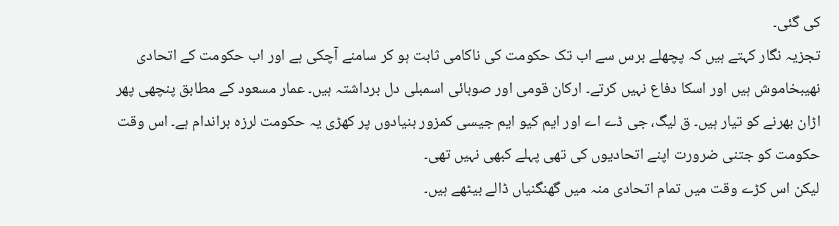کی گئی۔
تجزیہ نگار کہتے ہیں کہ پچھلے برس سے اب تک حکومت کی ناکامی ثابت ہو کر سامنے آچکی ہے اور اب حکومت کے اتحادی نھیبخاموش ہیں اور اسکا دفاع نہیں کرتے۔ ارکان قومی اور صوبائی اسمبلی دل برداشتہ ہیں۔ عمار مسعود کے مطابق پنچھی پھر اڑان بھرنے کو تیار ہیں۔ ق لیگ، جی ڈے اے اور ایم کیو ایم جیسی کمزور بنیادوں پر کھڑی یہ حکومت لرزہ براندام ہے۔ اس وقت حکومت کو جتنی ضرورت اپنے اتحادیوں کی تھی پہلے کبھی نہیں تھی۔
لیکن اس کڑے وقت میں تمام اتحادی منہ میں گھنگنیاں ڈالے بیٹھے ہیں۔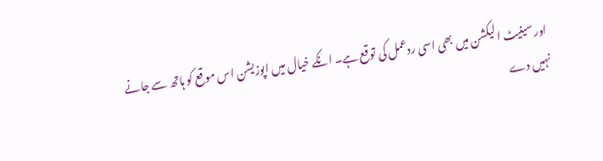اور سینیٹ الیکشن میں بھی اسی ردعمل کی توقع ہے۔ انکے خیال میں اپوزیشن اس موقع کو ہاتھ سے جانے نہیں دے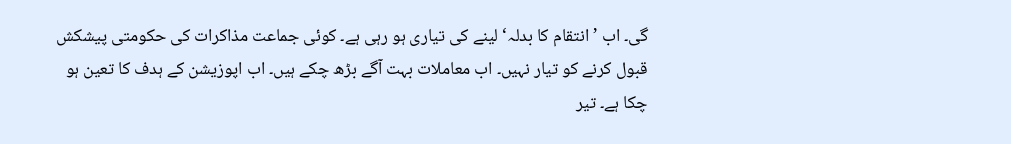گی۔ اب ’انتقام کا بدلہ‘ لینے کی تیاری ہو رہی ہے۔ کوئی جماعت مذاکرات کی حکومتی پیشکش قبول کرنے کو تیار نہیں۔ اب معاملات بہت آگے بڑھ چکے ہیں۔ اب اپوزیشن کے ہدف کا تعین ہو چکا ہے۔ تیر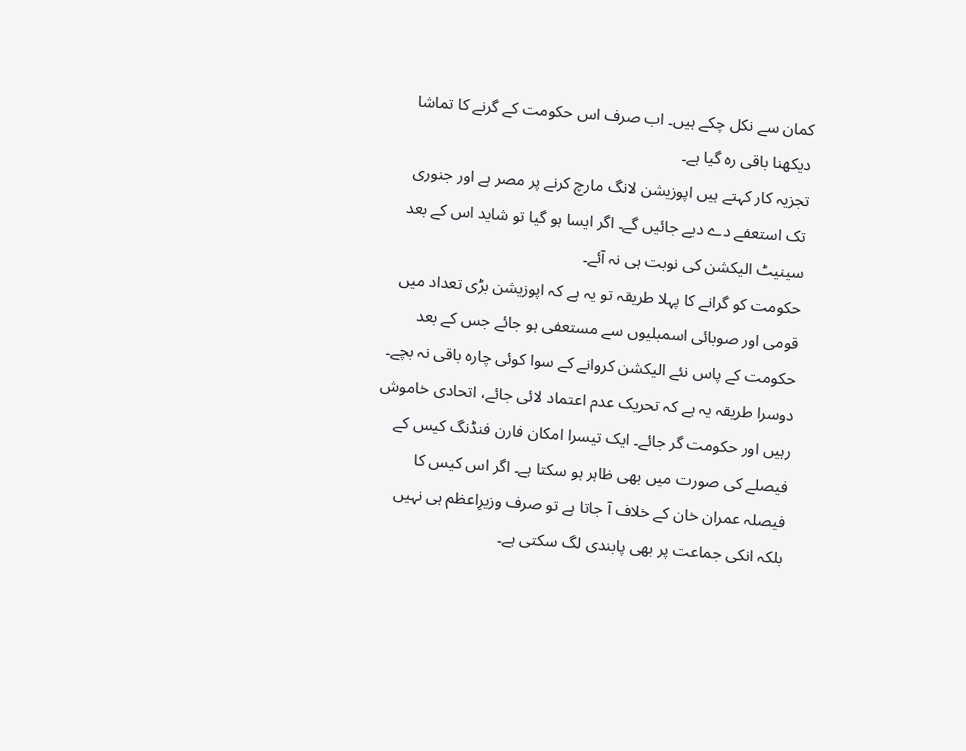کمان سے نکل چکے ہیں۔ اب صرف اس حکومت کے گرنے کا تماشا دیکھنا باقی رہ گیا ہے۔
تجزیہ کار کہتے ہیں اپوزیشن لانگ مارچ کرنے پر مصر ہے اور جنوری تک استعفے دے دیے جائیں گے۔ اگر ایسا ہو گیا تو شاید اس کے بعد سینیٹ الیکشن کی نوبت ہی نہ آئے۔
حکومت کو گرانے کا پہلا طریقہ تو یہ ہے کہ اپوزیشن بڑی تعداد میں قومی اور صوبائی اسمبلیوں سے مستعفی ہو جائے جس کے بعد حکومت کے پاس نئے الیکشن کروانے کے سوا کوئی چارہ باقی نہ بچے۔
دوسرا طریقہ یہ ہے کہ تحریک عدم اعتماد لائی جائے، اتحادی خاموش رہیں اور حکومت گر جائے۔ ایک تیسرا امکان فارن فنڈنگ کیس کے فیصلے کی صورت میں بھی ظاہر ہو سکتا ہے۔ اگر اس کیس کا فیصلہ عمران خان کے خلاف آ جاتا ہے تو صرف وزیرِاعظم ہی نہیں بلکہ انکی جماعت پر بھی پابندی لگ سکتی ہے۔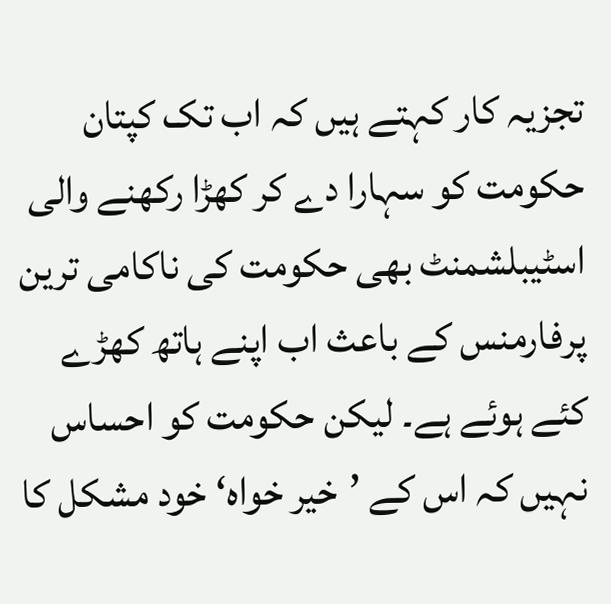تجزیہ کار کہتے ہیں کہ اب تک کپتان حکومت کو سہارا دے کر کھڑا رکھنے والی اسٹیبلشمنٹ بھی حکومت کی ناکامی ترین پرفارمنس کے باعث اب اپنے ہاتھ کھڑے کئے ہوئے ہے۔ لیکن حکومت کو احساس نہیں کہ اس کے ’خیر خواہ‘ خود مشکل کا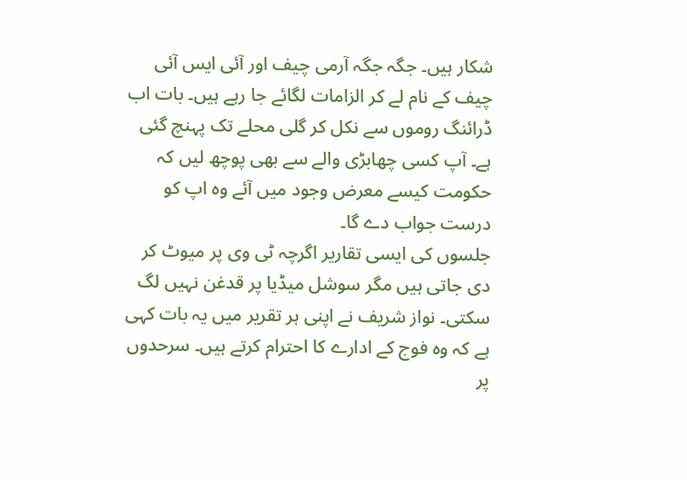شکار ہیں۔ جگہ جگہ آرمی چیف اور آئی ایس آئی چیف کے نام لے کر الزامات لگائے جا رہے ہیں۔ بات اب ڈرائنگ روموں سے نکل کر گلی محلے تک پہنچ گئی ہے۔ آپ کسی چھابڑی والے سے بھی پوچھ لیں کہ حکومت کیسے معرض وجود میں آئے وہ اپ کو درست جواب دے گا۔
جلسوں کی ایسی تقاریر اگرچہ ٹی وی پر میوٹ کر دی جاتی ہیں مگر سوشل میڈیا پر قدغن نہیں لگ سکتی۔ نواز شریف نے اپنی ہر تقریر میں یہ بات کہی ہے کہ وہ فوج کے ادارے کا احترام کرتے ہیں۔ سرحدوں پر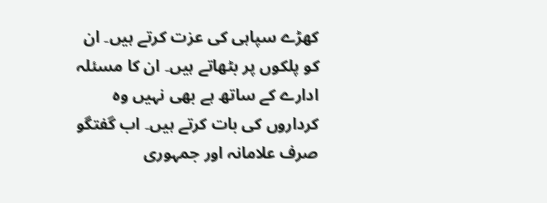کھڑے سپاہی کی عزت کرتے ہیں۔ ان کو پلکوں پر بٹھاتے ہیں۔ ان کا مسئلہ ادارے کے ساتھ ہے بھی نہیں وہ کرداروں کی بات کرتے ہیں۔ اب گفتگو صرف علامانہ اور جمہوری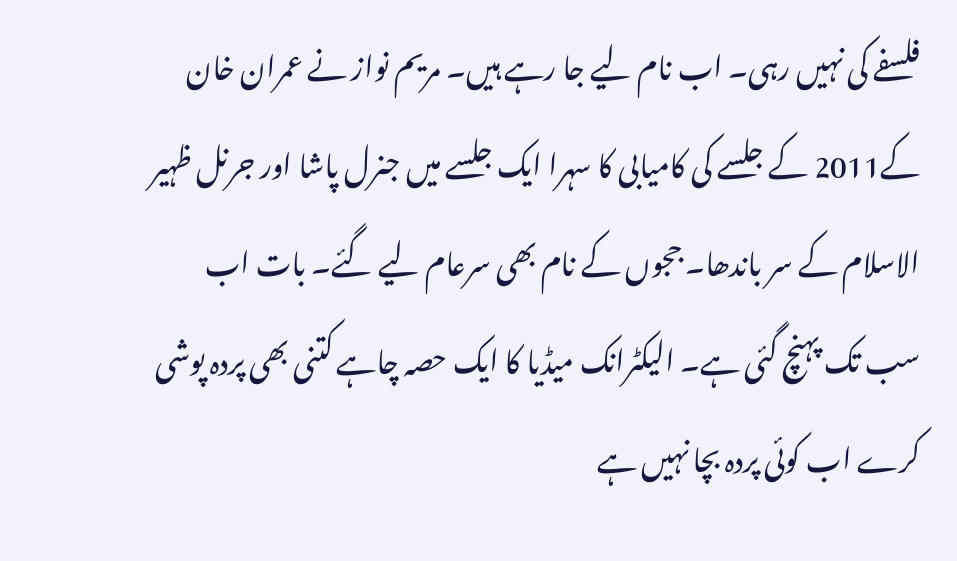فلسفے کی نہیں رہی۔ اب نام لیے جا رہے ہیں۔ مریم نواز نے عمران خان کے2011 کے جلسے کی کامیابی کا سہرا ایک جلسے میں جنرل پاشا اور جرنل ظہیر الاسلام کے سر باندھا۔ ججوں کے نام بھی سرعام لیے گئے۔ بات اب سب تک پہنچ گئی ہے۔ الیکٹرانک میڈیا کا ایک حصہ چاہے کتنی بھی پردہ پوشی کرے اب کوئی پردہ بچا نہیں ہے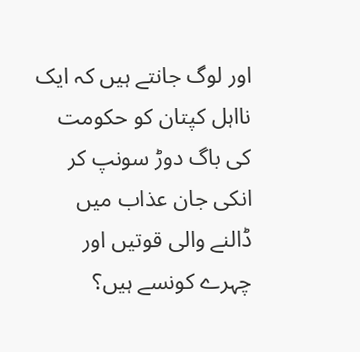اور لوگ جانتے ہیں کہ ایک نااہل کپتان کو حکومت کی باگ دوڑ سونپ کر انکی جان عذاب میں ڈالنے والی قوتیں اور چہرے کونسے ہیں؟